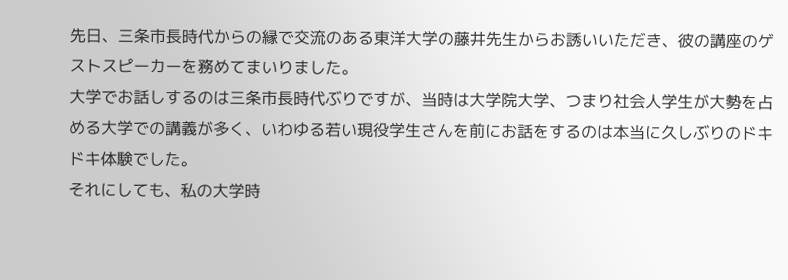先日、三条市長時代からの縁で交流のある東洋大学の藤井先生からお誘いいただき、彼の講座のゲストスピーカーを務めてまいりました。
大学でお話しするのは三条市長時代ぶりですが、当時は大学院大学、つまり社会人学生が大勢を占める大学での講義が多く、いわゆる若い現役学生さんを前にお話をするのは本当に久しぶりのドキドキ体験でした。
それにしても、私の大学時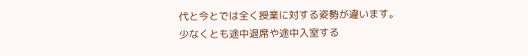代と今とでは全く授業に対する姿勢が違います。
少なくとも途中退席や途中入室する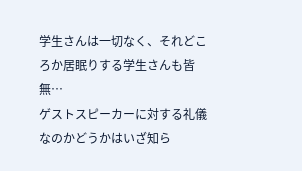学生さんは一切なく、それどころか居眠りする学生さんも皆無…
ゲストスピーカーに対する礼儀なのかどうかはいざ知ら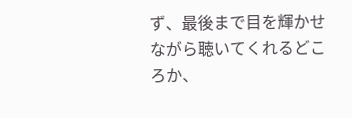ず、最後まで目を輝かせながら聴いてくれるどころか、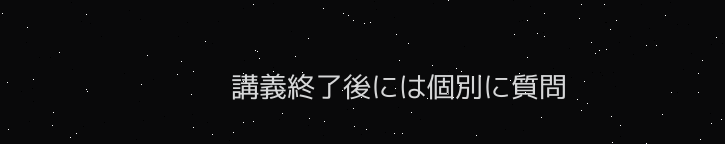講義終了後には個別に質問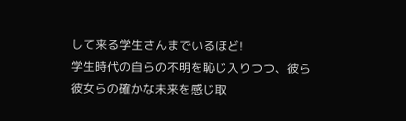して来る学生さんまでいるほど!
学生時代の自らの不明を恥じ入りつつ、彼ら彼女らの確かな未来を感じ取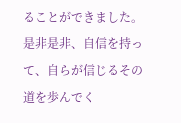ることができました。
是非是非、自信を持って、自らが信じるその道を歩んでく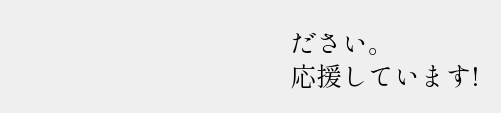ださい。
応援しています!